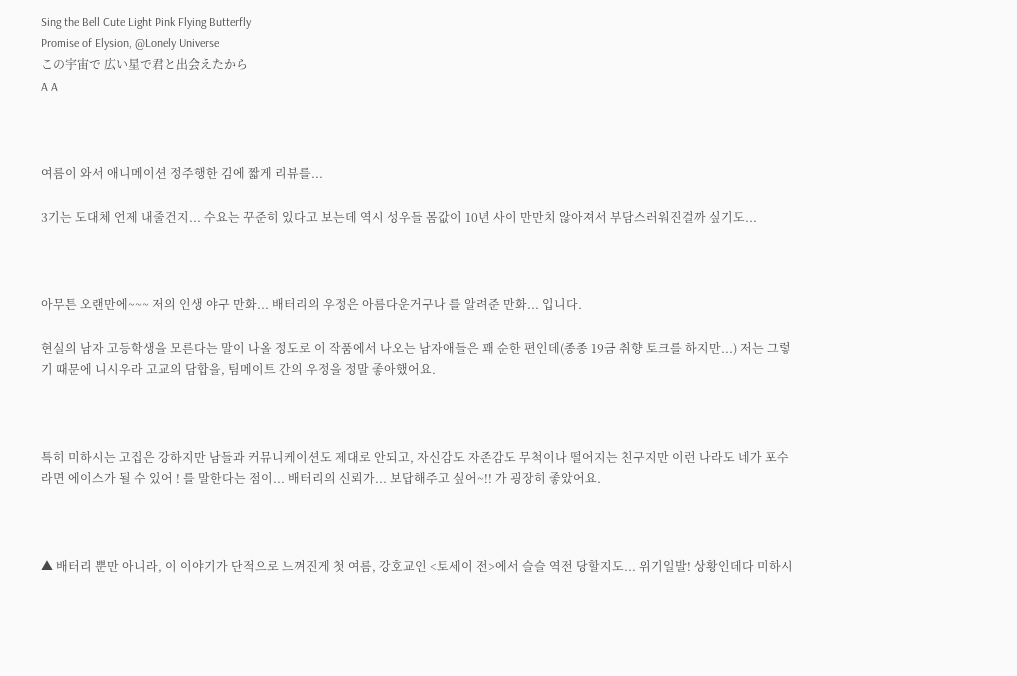Sing the Bell Cute Light Pink Flying Butterfly
Promise of Elysion, @Lonely Universe
この宇宙で 広い星で君と出会えたから
A A



여름이 와서 애니메이션 정주행한 김에 짧게 리뷰를...

3기는 도대체 언제 내줄건지... 수요는 꾸준히 있다고 보는데 역시 성우들 몸값이 10년 사이 만만치 않아져서 부담스러워진걸까 싶기도...



아무튼 오랜만에~~~ 저의 인생 야구 만화... 배터리의 우정은 아름다운거구나 를 알려준 만화... 입니다.

현실의 남자 고등학생을 모른다는 말이 나올 정도로 이 작품에서 나오는 남자애들은 꽤 순한 편인데(종종 19금 취향 토크를 하지만...) 저는 그렇기 때문에 니시우라 고교의 담합을, 팀메이트 간의 우정을 정말 좋아했어요.



특히 미하시는 고집은 강하지만 남들과 커뮤니케이션도 제대로 안되고, 자신감도 자존감도 무척이나 떨어지는 친구지만 이런 나라도 네가 포수라면 에이스가 될 수 있어 ! 를 말한다는 점이... 배터리의 신뢰가... 보답해주고 싶어~!! 가 굉장히 좋았어요.



▲ 배터리 뿐만 아니라, 이 이야기가 단적으로 느껴진게 첫 여름, 강호교인 <토세이 전>에서 슬슬 역전 당할지도... 위기일발! 상황인데다 미하시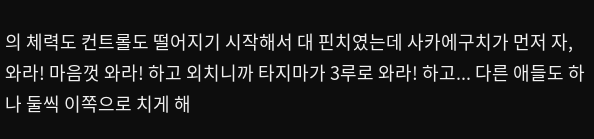의 체력도 컨트롤도 떨어지기 시작해서 대 핀치였는데 사카에구치가 먼저 자, 와라! 마음껏 와라! 하고 외치니까 타지마가 3루로 와라! 하고... 다른 애들도 하나 둘씩 이쪽으로 치게 해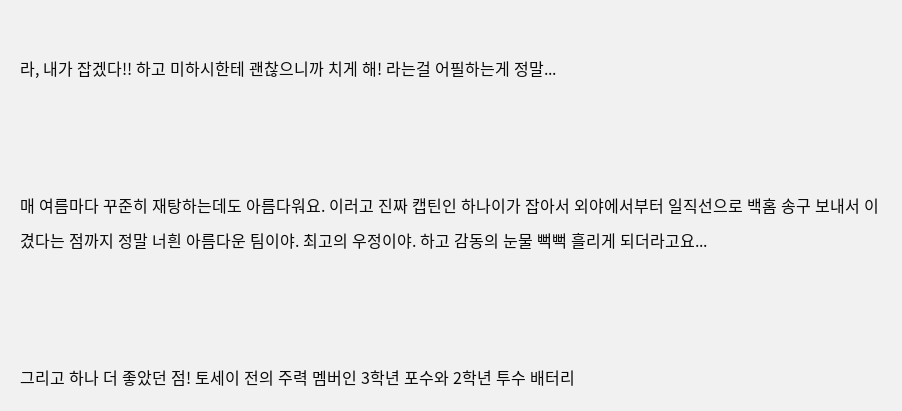라, 내가 잡겠다!! 하고 미하시한테 괜찮으니까 치게 해! 라는걸 어필하는게 정말...



매 여름마다 꾸준히 재탕하는데도 아름다워요. 이러고 진짜 캡틴인 하나이가 잡아서 외야에서부터 일직선으로 백홈 송구 보내서 이겼다는 점까지 정말 너흰 아름다운 팀이야. 최고의 우정이야. 하고 감동의 눈물 뻑뻑 흘리게 되더라고요...



그리고 하나 더 좋았던 점! 토세이 전의 주력 멤버인 3학년 포수와 2학년 투수 배터리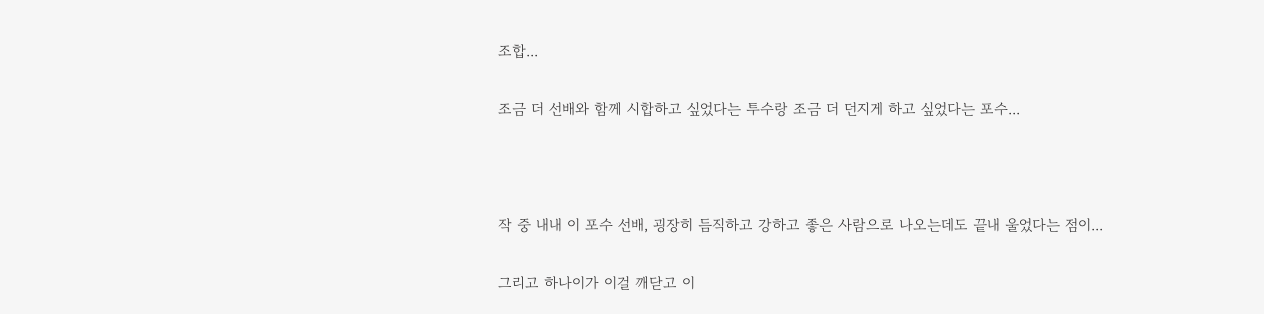조합...

조금 더 선배와 함께 시합하고 싶었다는 투수랑 조금 더 던지게 하고 싶었다는 포수...



작 중 내내 이 포수 선배, 굉장히 듬직하고 강하고 좋은 사람으로 나오는데도 끝내 울었다는 점이...

그리고 하나이가 이걸 깨닫고 이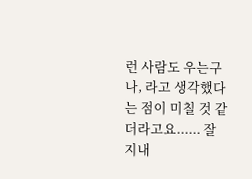런 사람도 우는구나, 라고 생각했다는 점이 미칠 것 같더라고요...... 잘 지내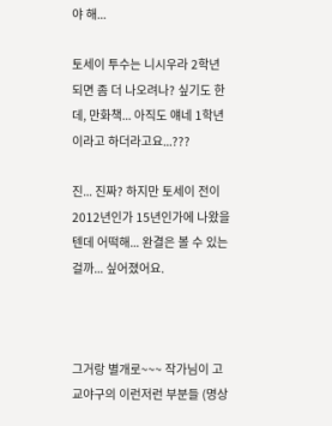야 해...

토세이 투수는 니시우라 2학년 되면 좀 더 나오려나? 싶기도 한데, 만화책... 아직도 얘네 1학년이라고 하더라고요...???

진... 진짜? 하지만 토세이 전이 2012년인가 15년인가에 나왔을텐데 어떡해... 완결은 볼 수 있는 걸까... 싶어졌어요.



그거랑 별개로~~~ 작가님이 고교야구의 이런저런 부분들 (명상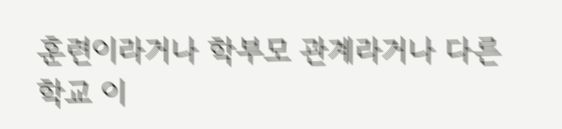훈련이라거나 학부모 관계라거나 다른 학교 이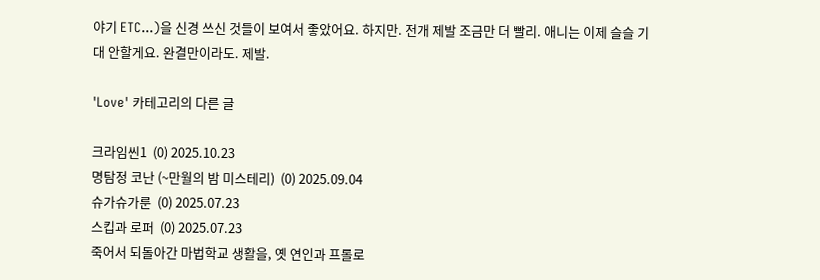야기 ETC...)을 신경 쓰신 것들이 보여서 좋았어요. 하지만. 전개 제발 조금만 더 빨리. 애니는 이제 슬슬 기대 안할게요. 완결만이라도. 제발.

'Love' 카테고리의 다른 글

크라임씬1  (0) 2025.10.23
명탐정 코난 (~만월의 밤 미스테리)  (0) 2025.09.04
슈가슈가룬  (0) 2025.07.23
스킵과 로퍼  (0) 2025.07.23
죽어서 되돌아간 마법학교 생활을, 옛 연인과 프롤로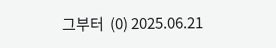그부터  (0) 2025.06.21